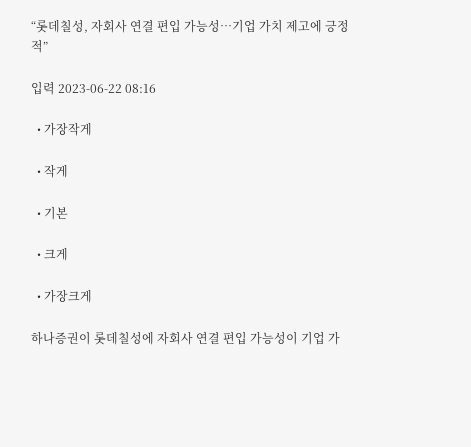“롯데칠성, 자회사 연결 편입 가능성…기업 가치 제고에 긍정적”

입력 2023-06-22 08:16

  • 가장작게

  • 작게

  • 기본

  • 크게

  • 가장크게

하나증권이 롯데칠성에 자회사 연결 편입 가능성이 기업 가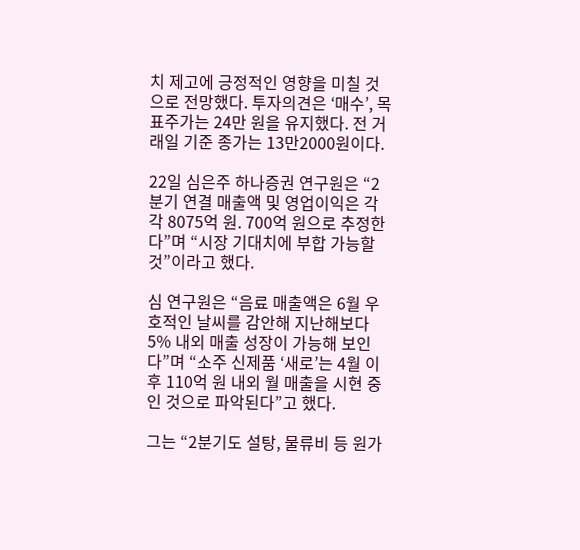치 제고에 긍정적인 영향을 미칠 것으로 전망했다. 투자의견은 ‘매수’, 목표주가는 24만 원을 유지했다. 전 거래일 기준 종가는 13만2000원이다.

22일 심은주 하나증권 연구원은 “2분기 연결 매출액 및 영업이익은 각각 8075억 원. 700억 원으로 추정한다”며 “시장 기대치에 부합 가능할 것”이라고 했다.

심 연구원은 “음료 매출액은 6월 우호적인 날씨를 감안해 지난해보다 5% 내외 매출 성장이 가능해 보인다”며 “소주 신제품 ‘새로’는 4월 이후 110억 원 내외 월 매출을 시현 중인 것으로 파악된다”고 했다.

그는 “2분기도 설탕, 물류비 등 원가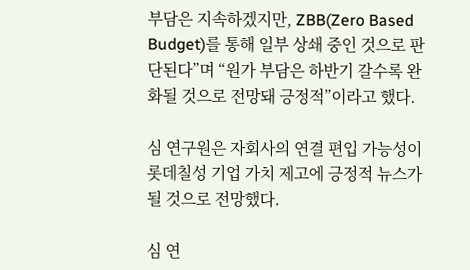부담은 지속하겠지만, ZBB(Zero Based Budget)를 통해 일부 상쇄 중인 것으로 판단된다”며 “원가 부담은 하반기 갈수록 완화될 것으로 전망돼 긍정적”이라고 했다.

심 연구원은 자회사의 연결 편입 가능성이 롯데칠성 기업 가치 제고에 긍정적 뉴스가 될 것으로 전망했다.

심 연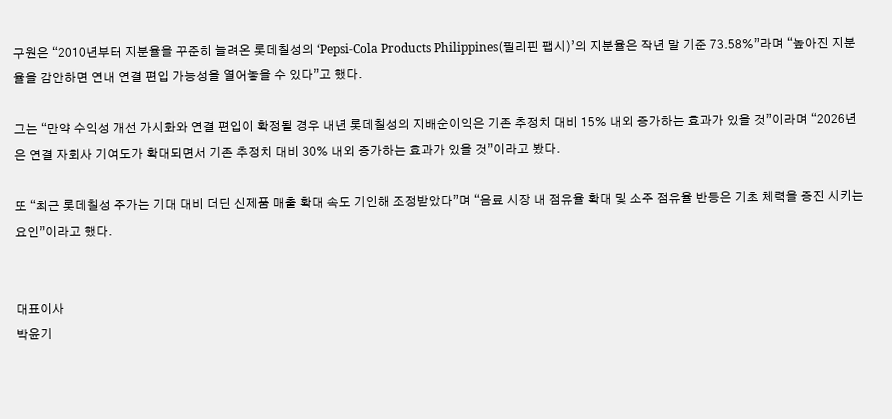구원은 “2010년부터 지분율을 꾸준히 늘려온 롯데칠성의 ‘Pepsi-Cola Products Philippines(필리핀 팹시)’의 지분율은 작년 말 기준 73.58%”라며 “높아진 지분율을 감안하면 연내 연결 편입 가능성을 열어놓을 수 있다”고 했다.

그는 “만약 수익성 개선 가시화와 연결 편입이 확정될 경우 내년 롯데칠성의 지배순이익은 기존 추정치 대비 15% 내외 증가하는 효과가 있을 것”이라며 “2026년은 연결 자회사 기여도가 확대되면서 기존 추정치 대비 30% 내외 증가하는 효과가 있을 것”이라고 봤다.

또 “최근 롯데칠성 주가는 기대 대비 더딘 신제품 매출 확대 속도 기인해 조정받았다”며 “음료 시장 내 점유율 확대 및 소주 점유율 반등은 기초 체력을 증진 시키는 요인”이라고 했다.


대표이사
박윤기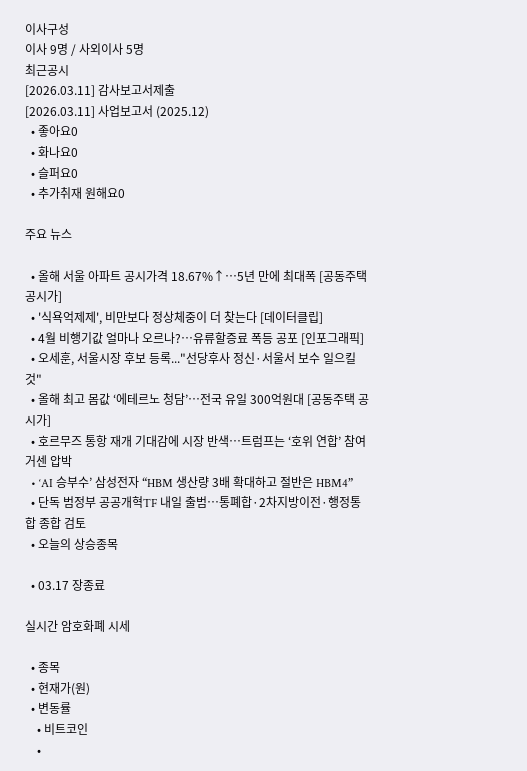이사구성
이사 9명 / 사외이사 5명
최근공시
[2026.03.11] 감사보고서제출
[2026.03.11] 사업보고서 (2025.12)
  • 좋아요0
  • 화나요0
  • 슬퍼요0
  • 추가취재 원해요0

주요 뉴스

  • 올해 서울 아파트 공시가격 18.67%↑…5년 만에 최대폭 [공동주택 공시가]
  • '식욕억제제', 비만보다 정상체중이 더 찾는다 [데이터클립]
  • 4월 비행기값 얼마나 오르나?…유류할증료 폭등 공포 [인포그래픽]
  • 오세훈, 서울시장 후보 등록..."선당후사 정신·서울서 보수 일으킬 것"
  • 올해 최고 몸값 ‘에테르노 청담’⋯전국 유일 300억원대 [공동주택 공시가]
  • 호르무즈 통항 재개 기대감에 시장 반색…트럼프는 ‘호위 연합’ 참여 거센 압박
  • ‘AI 승부수’ 삼성전자 “HBM 생산량 3배 확대하고 절반은 HBM4”
  • 단독 범정부 공공개혁TF 내일 출범…통폐합·2차지방이전·행정통합 종합 검토
  • 오늘의 상승종목

  • 03.17 장종료

실시간 암호화폐 시세

  • 종목
  • 현재가(원)
  • 변동률
    • 비트코인
    •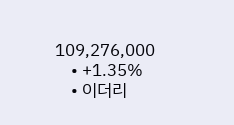109,276,000
    • +1.35%
    • 이더리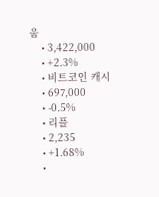움
    • 3,422,000
    • +2.3%
    • 비트코인 캐시
    • 697,000
    • -0.5%
    • 리플
    • 2,235
    • +1.68%
    •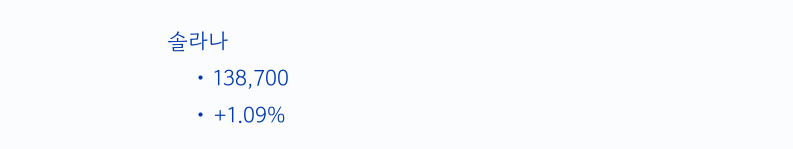솔라나
    • 138,700
    • +1.09%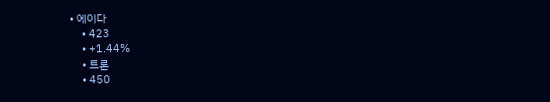• 에이다
    • 423
    • +1.44%
    • 트론
    • 450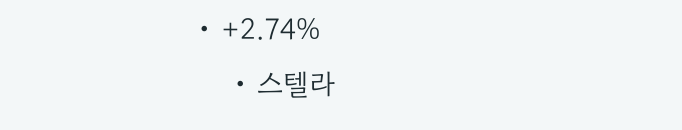• +2.74%
    • 스텔라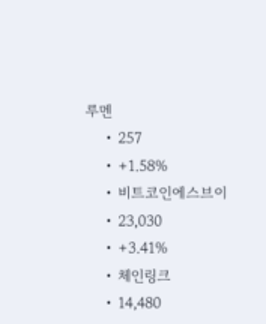루멘
    • 257
    • +1.58%
    • 비트코인에스브이
    • 23,030
    • +3.41%
    • 체인링크
    • 14,480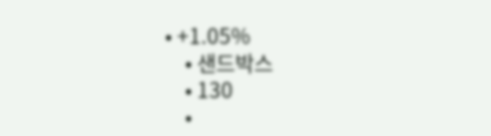• +1.05%
    • 샌드박스
    • 130
    •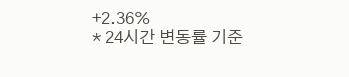+2.36%
* 24시간 변동률 기준